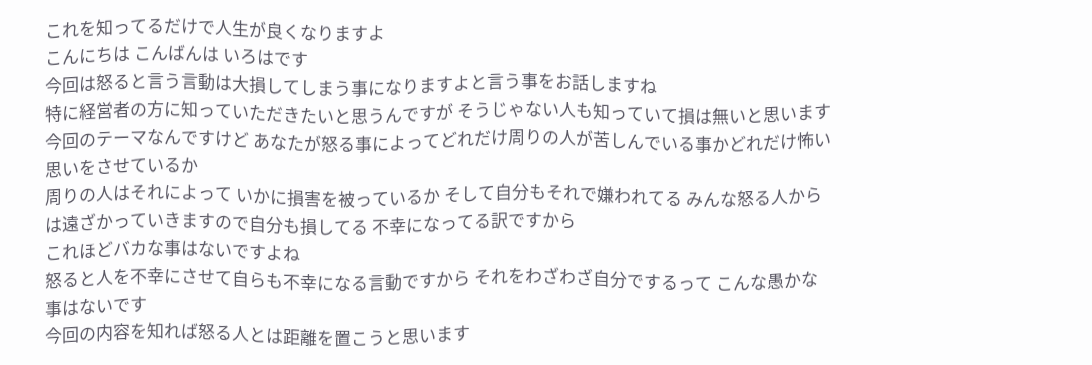これを知ってるだけで人生が良くなりますよ
こんにちは こんばんは いろはです
今回は怒ると言う言動は大損してしまう事になりますよと言う事をお話しますね
特に経営者の方に知っていただきたいと思うんですが そうじゃない人も知っていて損は無いと思います
今回のテーマなんですけど あなたが怒る事によってどれだけ周りの人が苦しんでいる事かどれだけ怖い思いをさせているか
周りの人はそれによって いかに損害を被っているか そして自分もそれで嫌われてる みんな怒る人からは遠ざかっていきますので自分も損してる 不幸になってる訳ですから
これほどバカな事はないですよね
怒ると人を不幸にさせて自らも不幸になる言動ですから それをわざわざ自分でするって こんな愚かな事はないです
今回の内容を知れば怒る人とは距離を置こうと思います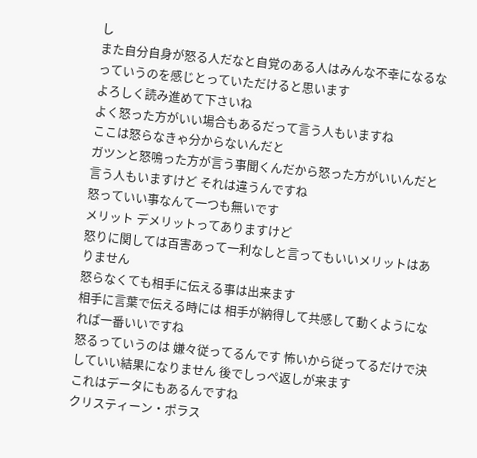し
また自分自身が怒る人だなと自覚のある人はみんな不幸になるなっていうのを感じとっていただけると思います
よろしく読み進めて下さいね
よく怒った方がいい場合もあるだって言う人もいますね
ここは怒らなきゃ分からないんだと
ガツンと怒鳴った方が言う事聞くんだから怒った方がいいんだと言う人もいますけど それは違うんですね
怒っていい事なんて一つも無いです
メリット デメリットってありますけど
怒りに関しては百害あって一利なしと言ってもいいメリットはありません
怒らなくても相手に伝える事は出来ます
相手に言葉で伝える時には 相手が納得して共感して動くようになれば一番いいですね
怒るっていうのは 嫌々従ってるんです 怖いから従ってるだけで決していい結果になりません 後でしっぺ返しが来ます
これはデータにもあるんですね
クリスティーン・ポラス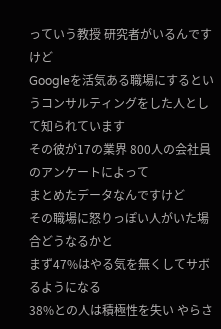っていう教授 研究者がいるんですけど
Googleを活気ある職場にするというコンサルティングをした人として知られています
その彼が17の業界 800人の会社員のアンケートによって
まとめたデータなんですけど
その職場に怒りっぽい人がいた場合どうなるかと
まず47%はやる気を無くしてサボるようになる
38%との人は積極性を失い やらさ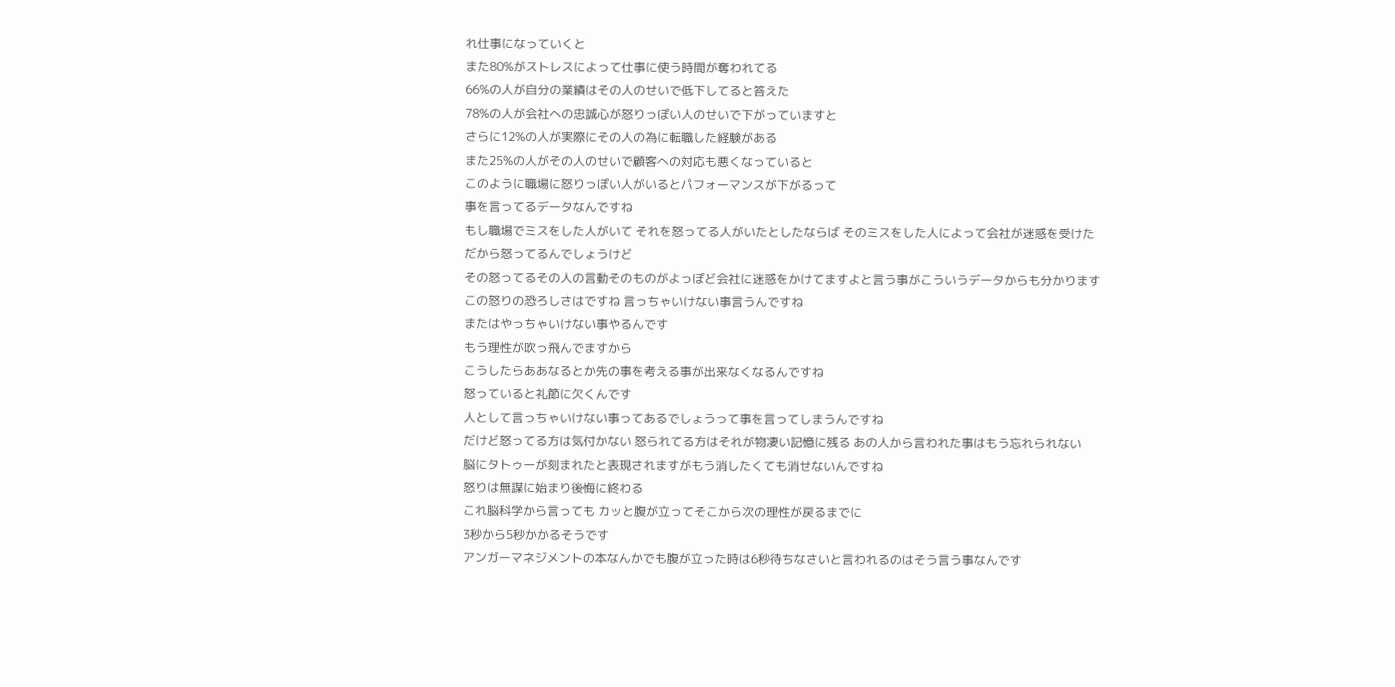れ仕事になっていくと
また80%がストレスによって仕事に使う時間が奪われてる
66%の人が自分の業績はその人のせいで低下してると答えた
78%の人が会社への忠誠心が怒りっぽい人のせいで下がっていますと
さらに12%の人が実際にその人の為に転職した経験がある
また25%の人がその人のせいで顧客への対応も悪くなっていると
このように職場に怒りっぽい人がいるとパフォーマンスが下がるって
事を言ってるデータなんですね
もし職場でミスをした人がいて それを怒ってる人がいたとしたならば そのミスをした人によって会社が迷惑を受けた
だから怒ってるんでしょうけど
その怒ってるその人の言動そのものがよっぽど会社に迷惑をかけてますよと言う事がこういうデータからも分かります
この怒りの恐ろしさはですね 言っちゃいけない事言うんですね
またはやっちゃいけない事やるんです
もう理性が吹っ飛んでますから
こうしたらああなるとか先の事を考える事が出来なくなるんですね
怒っていると礼節に欠くんです
人として言っちゃいけない事ってあるでしょうって事を言ってしまうんですね
だけど怒ってる方は気付かない 怒られてる方はそれが物凄い記憶に残る あの人から言われた事はもう忘れられない
脳にタトゥーが刻まれたと表現されますがもう消したくても消せないんですね
怒りは無謀に始まり後悔に終わる
これ脳科学から言っても カッと腹が立ってそこから次の理性が戻るまでに
3秒から5秒かかるそうです
アンガーマネジメントの本なんかでも腹が立った時は6秒待ちなさいと言われるのはそう言う事なんです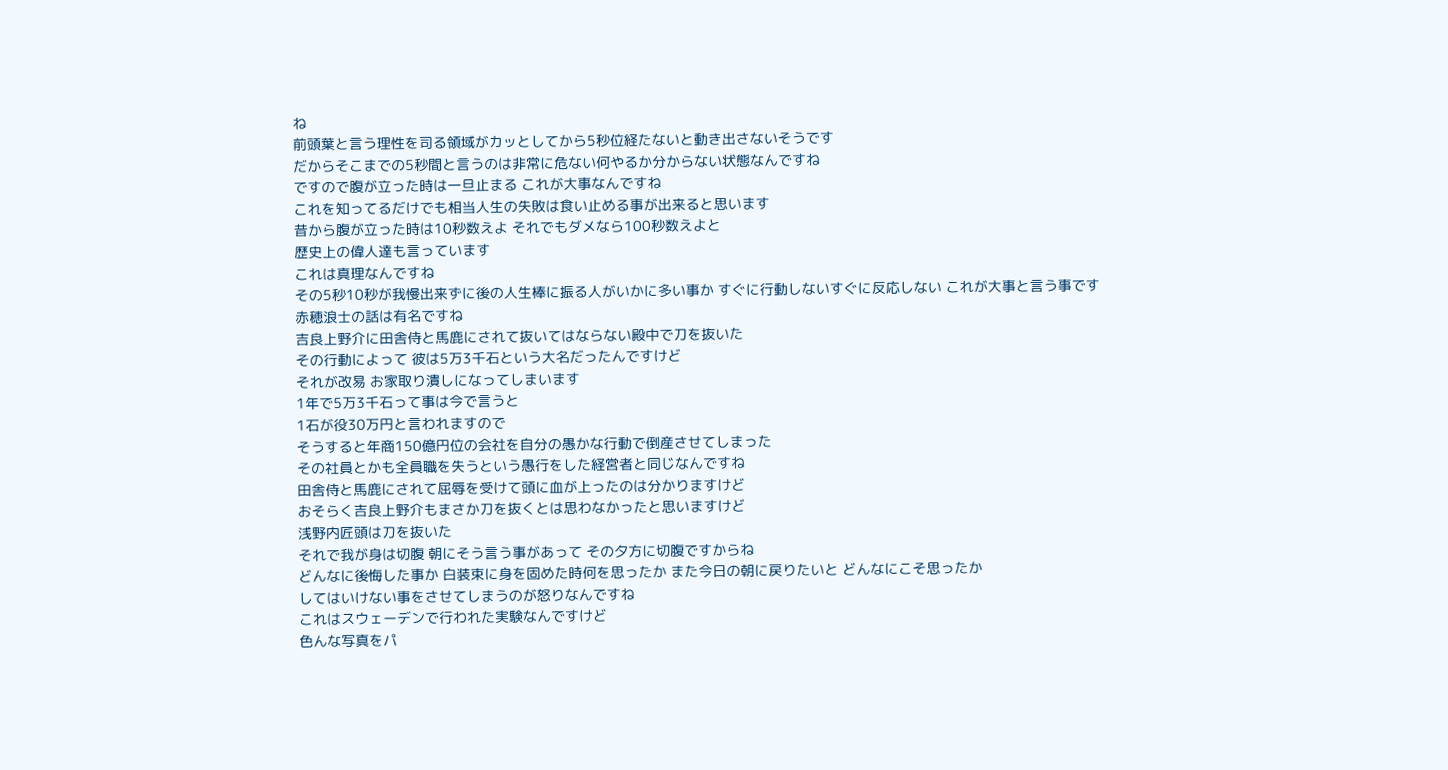ね
前頭葉と言う理性を司る領域がカッとしてから5秒位経たないと動き出さないそうです
だからそこまでの5秒間と言うのは非常に危ない何やるか分からない状態なんですね
ですので腹が立った時は一旦止まる これが大事なんですね
これを知ってるだけでも相当人生の失敗は食い止める事が出来ると思います
昔から腹が立った時は10秒数えよ それでもダメなら100秒数えよと
歴史上の偉人達も言っています
これは真理なんですね
その5秒10秒が我慢出来ずに後の人生棒に振る人がいかに多い事か すぐに行動しないすぐに反応しない これが大事と言う事です
赤穂浪士の話は有名ですね
吉良上野介に田舎侍と馬鹿にされて抜いてはならない殿中で刀を抜いた
その行動によって 彼は5万3千石という大名だったんですけど
それが改易 お家取り潰しになってしまいます
1年で5万3千石って事は今で言うと
1石が役30万円と言われますので
そうすると年商150億円位の会社を自分の愚かな行動で倒産させてしまった
その社員とかも全員職を失うという愚行をした経営者と同じなんですね
田舎侍と馬鹿にされて屈辱を受けて頭に血が上ったのは分かりますけど
おそらく吉良上野介もまさか刀を抜くとは思わなかったと思いますけど
浅野内匠頭は刀を抜いた
それで我が身は切腹 朝にそう言う事があって その夕方に切腹ですからね
どんなに後悔した事か 白装束に身を固めた時何を思ったか また今日の朝に戻りたいと どんなにこそ思ったか
してはいけない事をさせてしまうのが怒りなんですね
これはスウェーデンで行われた実験なんですけど
色んな写真をパ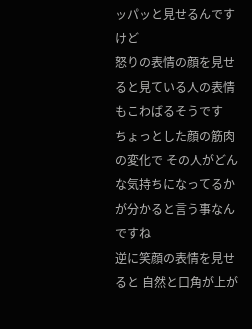ッパッと見せるんですけど
怒りの表情の顔を見せると見ている人の表情もこわばるそうです
ちょっとした顔の筋肉の変化で その人がどんな気持ちになってるかが分かると言う事なんですね
逆に笑顔の表情を見せると 自然と口角が上が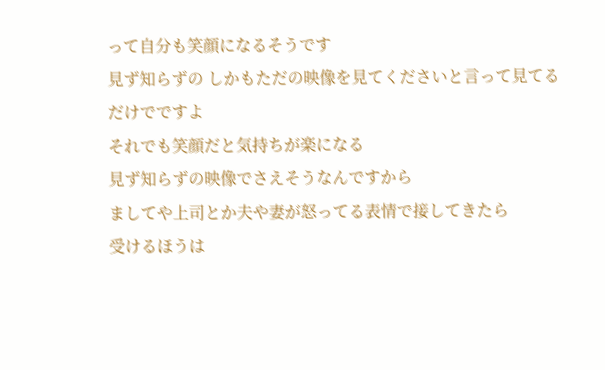って自分も笑顔になるそうです
見ず知らずの しかもただの映像を見てくださいと言って見てるだけでですよ
それでも笑顔だと気持ちが楽になる
見ず知らずの映像でさえそうなんですから
ましてや上司とか夫や妻が怒ってる表情で接してきたら
受けるほうは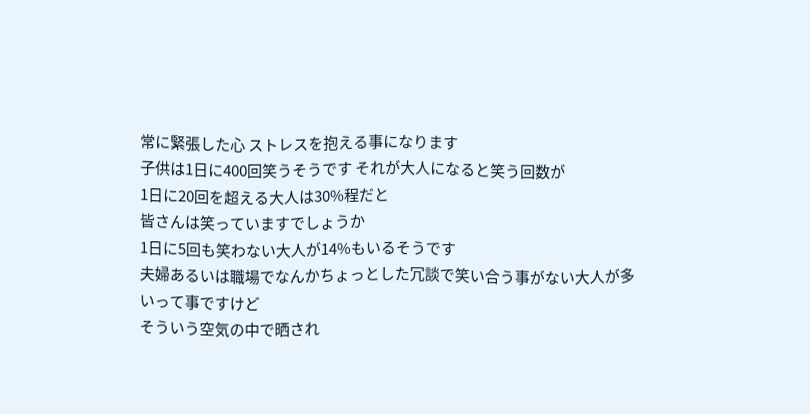常に緊張した心 ストレスを抱える事になります
子供は1日に400回笑うそうです それが大人になると笑う回数が
1日に20回を超える大人は30%程だと
皆さんは笑っていますでしょうか
1日に5回も笑わない大人が14%もいるそうです
夫婦あるいは職場でなんかちょっとした冗談で笑い合う事がない大人が多いって事ですけど
そういう空気の中で晒され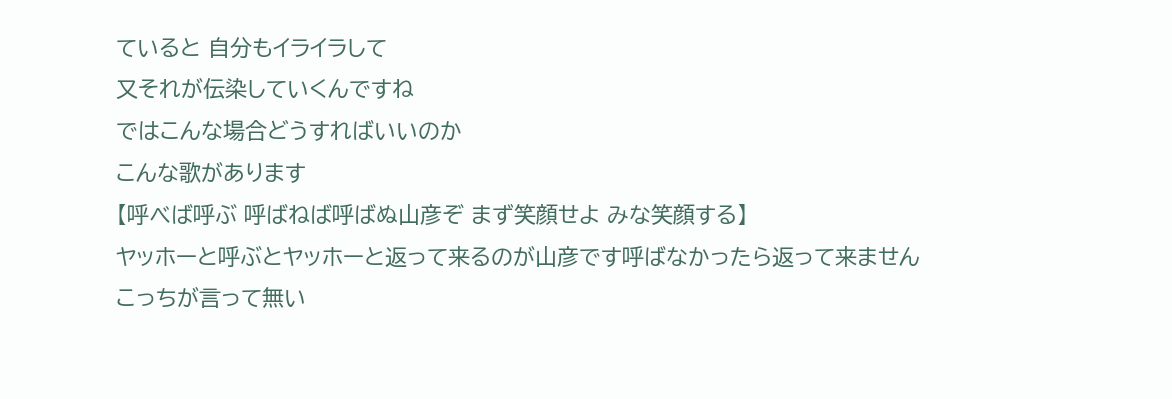ていると 自分もイライラして
又それが伝染していくんですね
ではこんな場合どうすればいいのか
こんな歌があります
【呼べば呼ぶ 呼ばねば呼ばぬ山彦ぞ まず笑顔せよ みな笑顔する】
ヤッホーと呼ぶとヤッホーと返って来るのが山彦です呼ばなかったら返って来ません
こっちが言って無い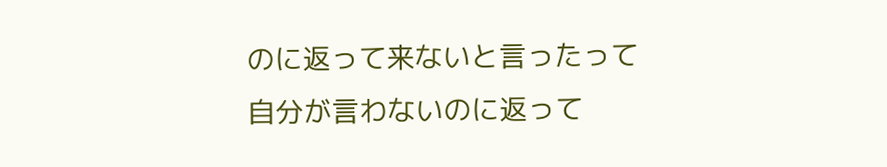のに返って来ないと言ったって
自分が言わないのに返って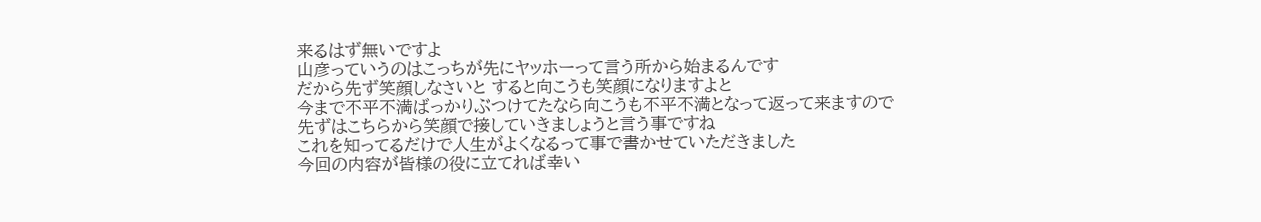来るはず無いですよ
山彦っていうのはこっちが先にヤッホーって言う所から始まるんです
だから先ず笑顔しなさいと すると向こうも笑顔になりますよと
今まで不平不満ばっかりぶつけてたなら向こうも不平不満となって返って来ますので
先ずはこちらから笑顔で接していきましょうと言う事ですね
これを知ってるだけで人生がよくなるって事で書かせていただきました
今回の内容が皆様の役に立てれば幸い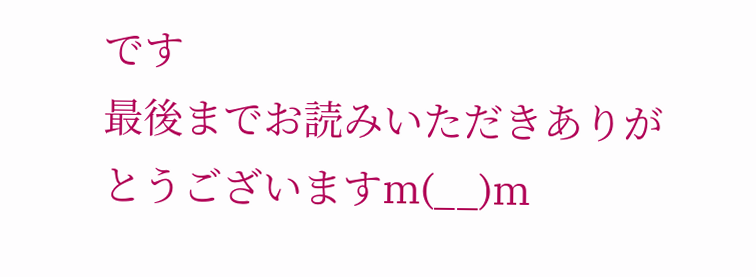です
最後までお読みいただきありがとうございますm(__)m